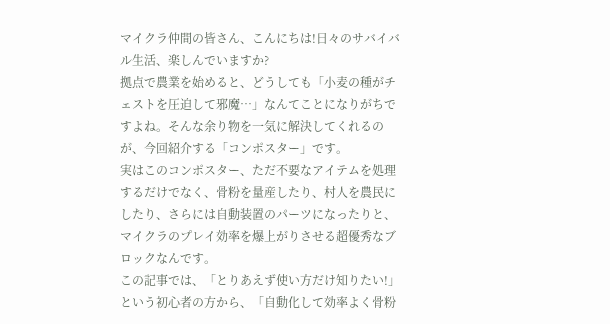マイクラ仲間の皆さん、こんにちは!日々のサバイバル生活、楽しんでいますか?
拠点で農業を始めると、どうしても「小麦の種がチェストを圧迫して邪魔…」なんてことになりがちですよね。そんな余り物を一気に解決してくれるのが、今回紹介する「コンポスター」です。
実はこのコンポスター、ただ不要なアイテムを処理するだけでなく、骨粉を量産したり、村人を農民にしたり、さらには自動装置のパーツになったりと、マイクラのプレイ効率を爆上がりさせる超優秀なブロックなんです。
この記事では、「とりあえず使い方だけ知りたい!」という初心者の方から、「自動化して効率よく骨粉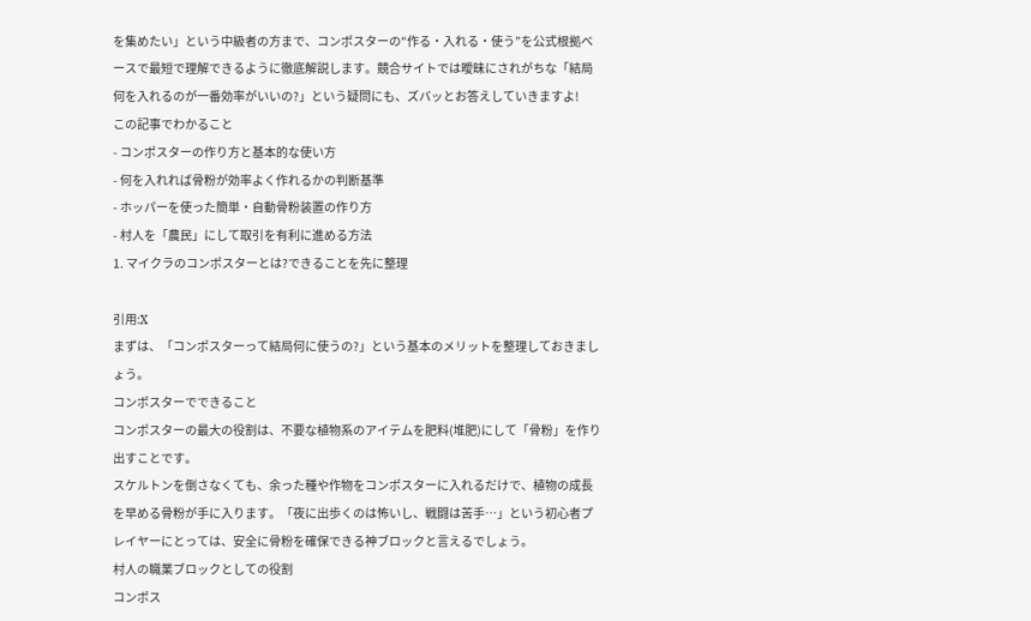を集めたい」という中級者の方まで、コンポスターの“作る・入れる・使う”を公式根拠ベースで最短で理解できるように徹底解説します。競合サイトでは曖昧にされがちな「結局何を入れるのが一番効率がいいの?」という疑問にも、ズバッとお答えしていきますよ!
この記事でわかること
- コンポスターの作り方と基本的な使い方
- 何を入れれば骨粉が効率よく作れるかの判断基準
- ホッパーを使った簡単・自動骨粉装置の作り方
- 村人を「農民」にして取引を有利に進める方法
1. マイクラのコンポスターとは?できることを先に整理

引用:X
まずは、「コンポスターって結局何に使うの?」という基本のメリットを整理しておきましょう。
コンポスターでできること
コンポスターの最大の役割は、不要な植物系のアイテムを肥料(堆肥)にして「骨粉」を作り出すことです。
スケルトンを倒さなくても、余った種や作物をコンポスターに入れるだけで、植物の成長を早める骨粉が手に入ります。「夜に出歩くのは怖いし、戦闘は苦手…」という初心者プレイヤーにとっては、安全に骨粉を確保できる神ブロックと言えるでしょう。
村人の職業ブロックとしての役割
コンポス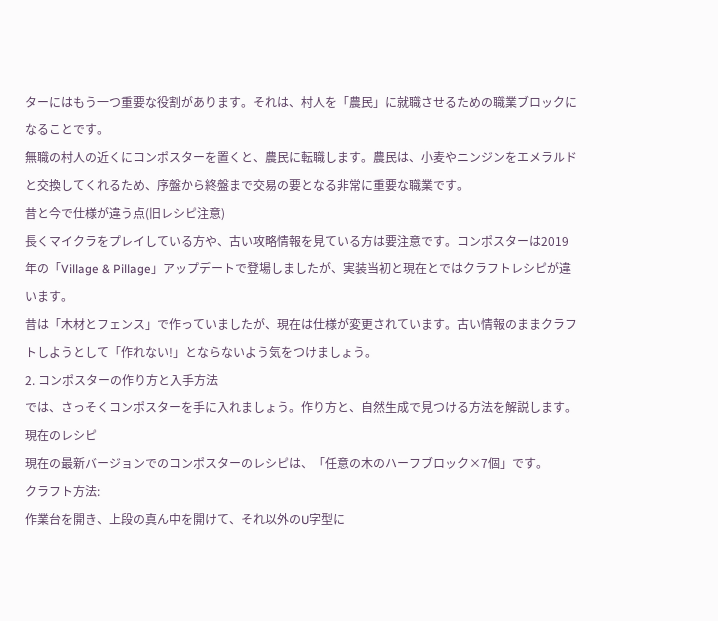ターにはもう一つ重要な役割があります。それは、村人を「農民」に就職させるための職業ブロックになることです。
無職の村人の近くにコンポスターを置くと、農民に転職します。農民は、小麦やニンジンをエメラルドと交換してくれるため、序盤から終盤まで交易の要となる非常に重要な職業です。
昔と今で仕様が違う点(旧レシピ注意)
長くマイクラをプレイしている方や、古い攻略情報を見ている方は要注意です。コンポスターは2019年の「Village & Pillage」アップデートで登場しましたが、実装当初と現在とではクラフトレシピが違います。
昔は「木材とフェンス」で作っていましたが、現在は仕様が変更されています。古い情報のままクラフトしようとして「作れない!」とならないよう気をつけましょう。
2. コンポスターの作り方と入手方法
では、さっそくコンポスターを手に入れましょう。作り方と、自然生成で見つける方法を解説します。
現在のレシピ
現在の最新バージョンでのコンポスターのレシピは、「任意の木のハーフブロック×7個」です。
クラフト方法:
作業台を開き、上段の真ん中を開けて、それ以外のU字型に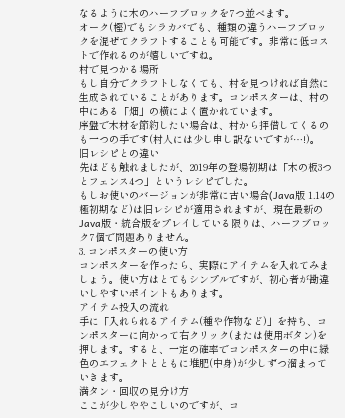なるように木のハーフブロックを7つ並べます。
オーク(樫)でもシラカバでも、種類の違うハーフブロックを混ぜてクラフトすることも可能です。非常に低コストで作れるのが嬉しいですね。
村で見つかる場所
もし自分でクラフトしなくても、村を見つければ自然に生成されていることがあります。コンポスターは、村の中にある「畑」の横によく置かれています。
序盤で木材を節約したい場合は、村から拝借してくるのも一つの手です(村人には少し申し訳ないですが…!)。
旧レシピとの違い
先ほども触れましたが、2019年の登場初期は「木の板3つとフェンス4つ」というレシピでした。
もしお使いのバージョンが非常に古い場合(Java版 1.14の極初期など)は旧レシピが適用されますが、現在最新のJava版・統合版をプレイしている限りは、ハーフブロック7個で問題ありません。
3. コンポスターの使い方
コンポスターを作ったら、実際にアイテムを入れてみましょう。使い方はとてもシンプルですが、初心者が勘違いしやすいポイントもあります。
アイテム投入の流れ
手に「入れられるアイテム(種や作物など)」を持ち、コンポスターに向かって右クリック(または使用ボタン)を押します。すると、一定の確率でコンポスターの中に緑色のエフェクトとともに堆肥(中身)が少しずつ溜まっていきます。
満タン・回収の見分け方
ここが少しややこしいのですが、コ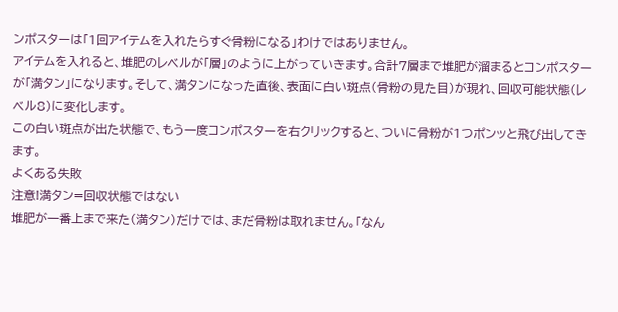ンポスターは「1回アイテムを入れたらすぐ骨粉になる」わけではありません。
アイテムを入れると、堆肥のレベルが「層」のように上がっていきます。合計7層まで堆肥が溜まるとコンポスターが「満タン」になります。そして、満タンになった直後、表面に白い斑点(骨粉の見た目)が現れ、回収可能状態(レベル8)に変化します。
この白い斑点が出た状態で、もう一度コンポスターを右クリックすると、ついに骨粉が1つポンッと飛び出してきます。
よくある失敗
注意!満タン=回収状態ではない
堆肥が一番上まで来た(満タン)だけでは、まだ骨粉は取れません。「なん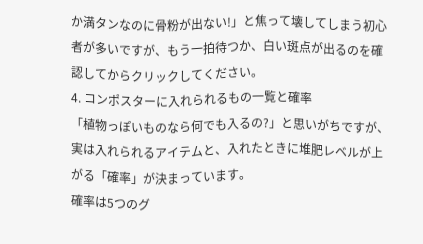か満タンなのに骨粉が出ない!」と焦って壊してしまう初心者が多いですが、もう一拍待つか、白い斑点が出るのを確認してからクリックしてください。
4. コンポスターに入れられるもの一覧と確率
「植物っぽいものなら何でも入るの?」と思いがちですが、実は入れられるアイテムと、入れたときに堆肥レベルが上がる「確率」が決まっています。
確率は5つのグ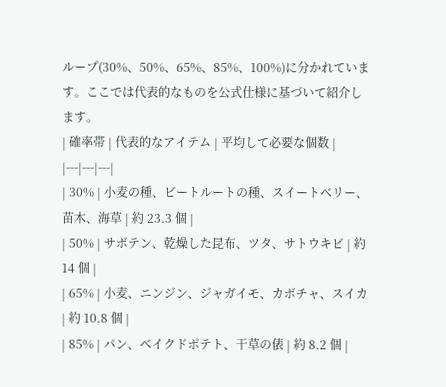ループ(30%、50%、65%、85%、100%)に分かれています。ここでは代表的なものを公式仕様に基づいて紹介します。
| 確率帯 | 代表的なアイテム | 平均して必要な個数 |
|---|---|---|
| 30% | 小麦の種、ビートルートの種、スイートベリー、苗木、海草 | 約 23.3 個 |
| 50% | サボテン、乾燥した昆布、ツタ、サトウキビ | 約 14 個 |
| 65% | 小麦、ニンジン、ジャガイモ、カボチャ、スイカ | 約 10.8 個 |
| 85% | パン、ベイクドポテト、干草の俵 | 約 8.2 個 |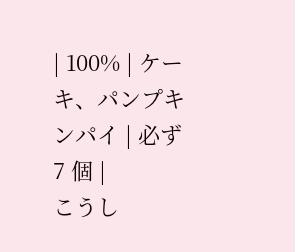| 100% | ケーキ、パンプキンパイ | 必ず 7 個 |
こうし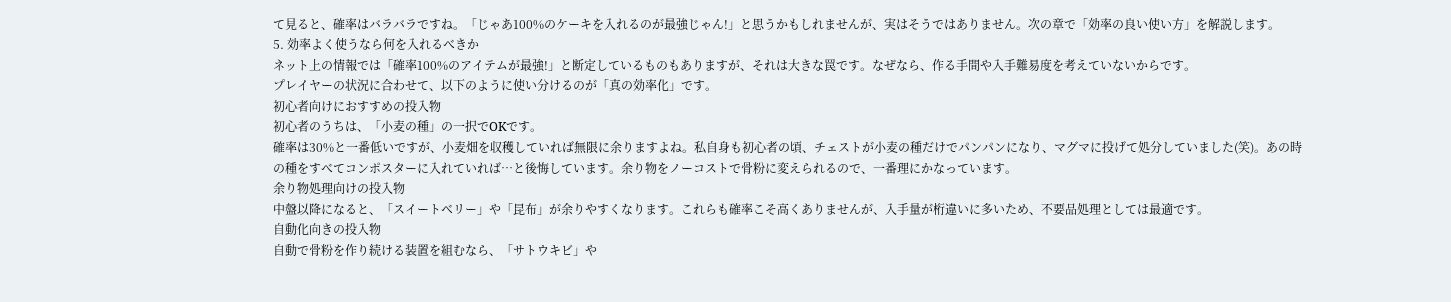て見ると、確率はバラバラですね。「じゃあ100%のケーキを入れるのが最強じゃん!」と思うかもしれませんが、実はそうではありません。次の章で「効率の良い使い方」を解説します。
5. 効率よく使うなら何を入れるべきか
ネット上の情報では「確率100%のアイテムが最強!」と断定しているものもありますが、それは大きな罠です。なぜなら、作る手間や入手難易度を考えていないからです。
プレイヤーの状況に合わせて、以下のように使い分けるのが「真の効率化」です。
初心者向けにおすすめの投入物
初心者のうちは、「小麦の種」の一択でOKです。
確率は30%と一番低いですが、小麦畑を収穫していれば無限に余りますよね。私自身も初心者の頃、チェストが小麦の種だけでパンパンになり、マグマに投げて処分していました(笑)。あの時の種をすべてコンポスターに入れていれば…と後悔しています。余り物をノーコストで骨粉に変えられるので、一番理にかなっています。
余り物処理向けの投入物
中盤以降になると、「スイートベリー」や「昆布」が余りやすくなります。これらも確率こそ高くありませんが、入手量が桁違いに多いため、不要品処理としては最適です。
自動化向きの投入物
自動で骨粉を作り続ける装置を組むなら、「サトウキビ」や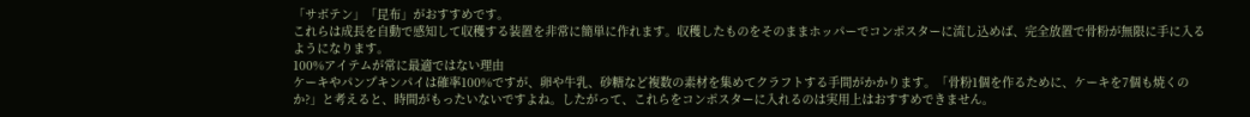「サボテン」「昆布」がおすすめです。
これらは成長を自動で感知して収穫する装置を非常に簡単に作れます。収穫したものをそのままホッパーでコンポスターに流し込めば、完全放置で骨粉が無限に手に入るようになります。
100%アイテムが常に最適ではない理由
ケーキやパンプキンパイは確率100%ですが、卵や牛乳、砂糖など複数の素材を集めてクラフトする手間がかかります。「骨粉1個を作るために、ケーキを7個も焼くのか?」と考えると、時間がもったいないですよね。したがって、これらをコンポスターに入れるのは実用上はおすすめできません。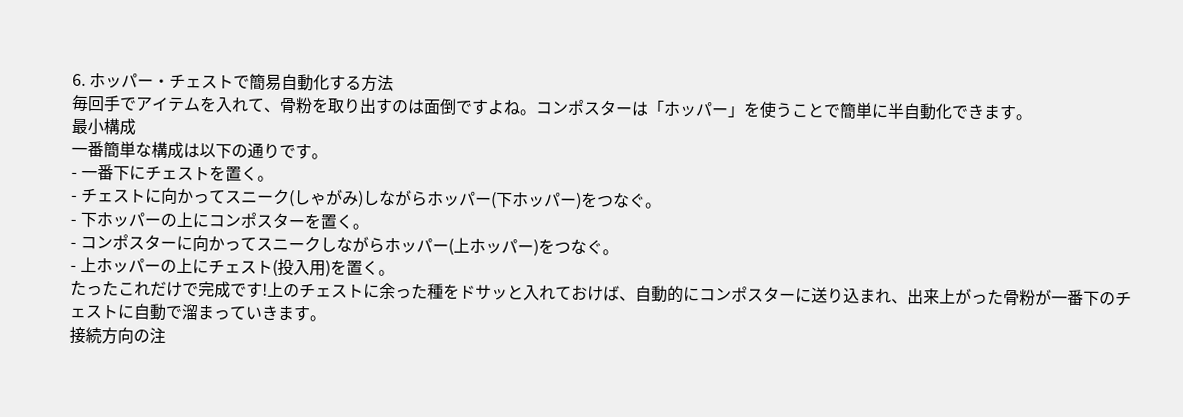6. ホッパー・チェストで簡易自動化する方法
毎回手でアイテムを入れて、骨粉を取り出すのは面倒ですよね。コンポスターは「ホッパー」を使うことで簡単に半自動化できます。
最小構成
一番簡単な構成は以下の通りです。
- 一番下にチェストを置く。
- チェストに向かってスニーク(しゃがみ)しながらホッパー(下ホッパー)をつなぐ。
- 下ホッパーの上にコンポスターを置く。
- コンポスターに向かってスニークしながらホッパー(上ホッパー)をつなぐ。
- 上ホッパーの上にチェスト(投入用)を置く。
たったこれだけで完成です!上のチェストに余った種をドサッと入れておけば、自動的にコンポスターに送り込まれ、出来上がった骨粉が一番下のチェストに自動で溜まっていきます。
接続方向の注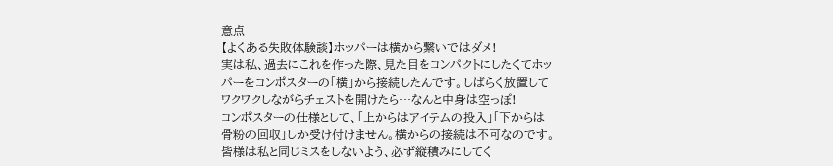意点
【よくある失敗体験談】ホッパーは横から繋いではダメ!
実は私、過去にこれを作った際、見た目をコンパクトにしたくてホッパーをコンポスターの「横」から接続したんです。しばらく放置してワクワクしながらチェストを開けたら…なんと中身は空っぽ!
コンポスターの仕様として、「上からはアイテムの投入」「下からは骨粉の回収」しか受け付けません。横からの接続は不可なのです。皆様は私と同じミスをしないよう、必ず縦積みにしてく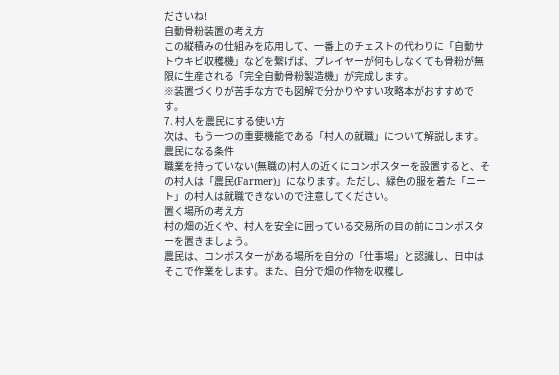ださいね!
自動骨粉装置の考え方
この縦積みの仕組みを応用して、一番上のチェストの代わりに「自動サトウキビ収穫機」などを繋げば、プレイヤーが何もしなくても骨粉が無限に生産される「完全自動骨粉製造機」が完成します。
※装置づくりが苦手な方でも図解で分かりやすい攻略本がおすすめです。
7. 村人を農民にする使い方
次は、もう一つの重要機能である「村人の就職」について解説します。
農民になる条件
職業を持っていない(無職の)村人の近くにコンポスターを設置すると、その村人は「農民(Farmer)」になります。ただし、緑色の服を着た「ニート」の村人は就職できないので注意してください。
置く場所の考え方
村の畑の近くや、村人を安全に囲っている交易所の目の前にコンポスターを置きましょう。
農民は、コンポスターがある場所を自分の「仕事場」と認識し、日中はそこで作業をします。また、自分で畑の作物を収穫し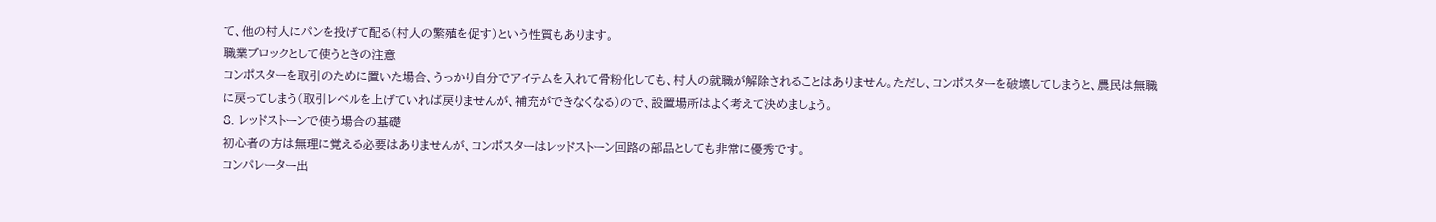て、他の村人にパンを投げて配る(村人の繁殖を促す)という性質もあります。
職業ブロックとして使うときの注意
コンポスターを取引のために置いた場合、うっかり自分でアイテムを入れて骨粉化しても、村人の就職が解除されることはありません。ただし、コンポスターを破壊してしまうと、農民は無職に戻ってしまう(取引レベルを上げていれば戻りませんが、補充ができなくなる)ので、設置場所はよく考えて決めましょう。
8. レッドストーンで使う場合の基礎
初心者の方は無理に覚える必要はありませんが、コンポスターはレッドストーン回路の部品としても非常に優秀です。
コンパレーター出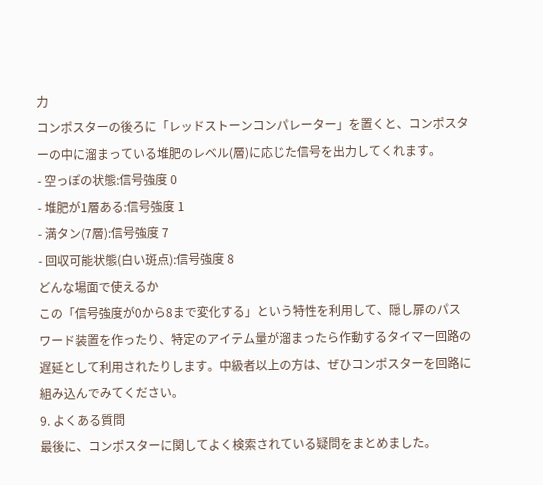力
コンポスターの後ろに「レッドストーンコンパレーター」を置くと、コンポスターの中に溜まっている堆肥のレベル(層)に応じた信号を出力してくれます。
- 空っぽの状態:信号強度 0
- 堆肥が1層ある:信号強度 1
- 満タン(7層):信号強度 7
- 回収可能状態(白い斑点):信号強度 8
どんな場面で使えるか
この「信号強度が0から8まで変化する」という特性を利用して、隠し扉のパスワード装置を作ったり、特定のアイテム量が溜まったら作動するタイマー回路の遅延として利用されたりします。中級者以上の方は、ぜひコンポスターを回路に組み込んでみてください。
9. よくある質問
最後に、コンポスターに関してよく検索されている疑問をまとめました。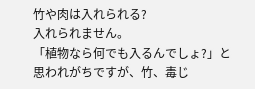竹や肉は入れられる?
入れられません。
「植物なら何でも入るんでしょ?」と思われがちですが、竹、毒じ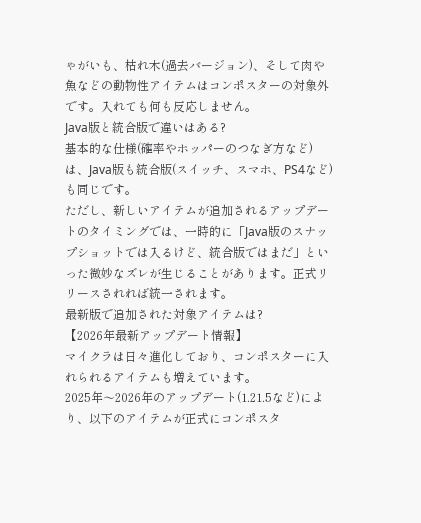ゃがいも、枯れ木(過去バージョン)、そして肉や魚などの動物性アイテムはコンポスターの対象外です。入れても何も反応しません。
Java版と統合版で違いはある?
基本的な仕様(確率やホッパーのつなぎ方など)は、Java版も統合版(スイッチ、スマホ、PS4など)も同じです。
ただし、新しいアイテムが追加されるアップデートのタイミングでは、一時的に「Java版のスナップショットでは入るけど、統合版ではまだ」といった微妙なズレが生じることがあります。正式リリースされれば統一されます。
最新版で追加された対象アイテムは?
【2026年最新アップデート情報】
マイクラは日々進化しており、コンポスターに入れられるアイテムも増えています。
2025年〜2026年のアップデート(1.21.5など)により、以下のアイテムが正式にコンポスタ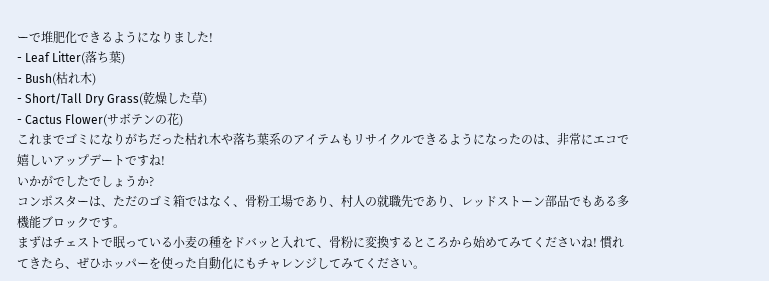ーで堆肥化できるようになりました!
- Leaf Litter(落ち葉)
- Bush(枯れ木)
- Short/Tall Dry Grass(乾燥した草)
- Cactus Flower(サボテンの花)
これまでゴミになりがちだった枯れ木や落ち葉系のアイテムもリサイクルできるようになったのは、非常にエコで嬉しいアップデートですね!
いかがでしたでしょうか?
コンポスターは、ただのゴミ箱ではなく、骨粉工場であり、村人の就職先であり、レッドストーン部品でもある多機能ブロックです。
まずはチェストで眠っている小麦の種をドバッと入れて、骨粉に変換するところから始めてみてくださいね! 慣れてきたら、ぜひホッパーを使った自動化にもチャレンジしてみてください。